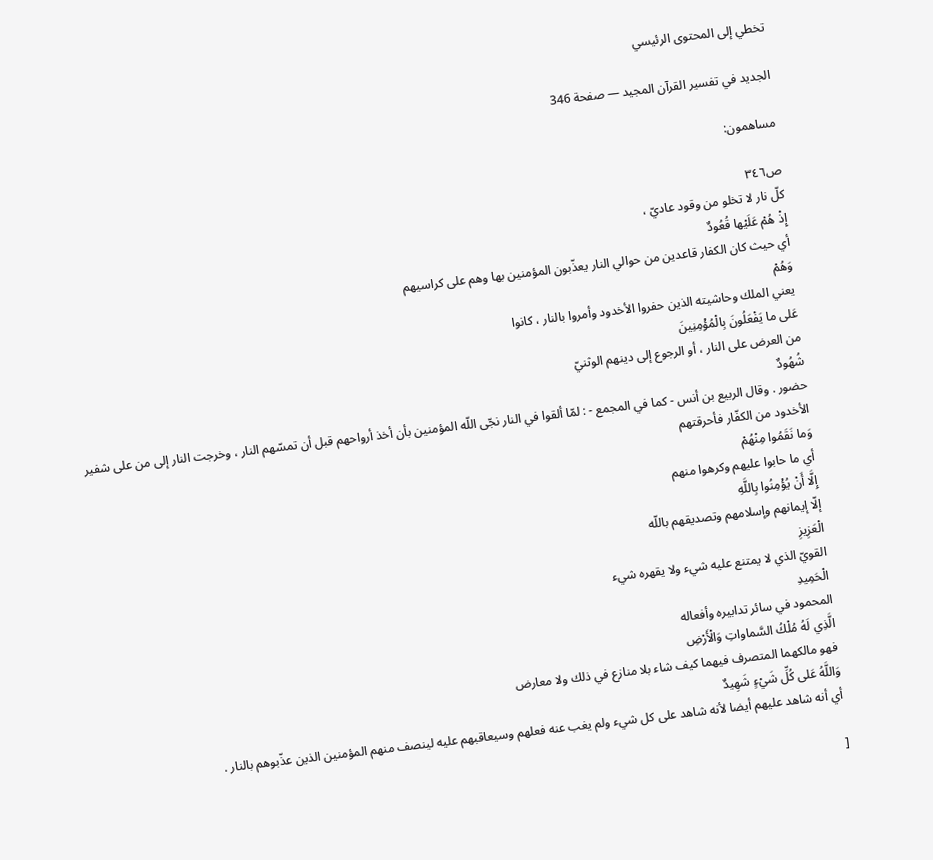تخطي إلى المحتوى الرئيسي

الجديد في تفسير القرآن المجيد — صفحة 346

مساهمون:

ص٣٤٦
كلّ نار لا تخلو من وقود عاديّ ،
إِذْ هُمْ عَلَيْها قُعُودٌ
أي حيث كان الكفار قاعدين من حوالي النار يعذّبون المؤمنين بها وهم على كراسيهم
وَهُمْ
يعني الملك وحاشيته الذين حفروا الأخدود وأمروا بالنار ، كانوا
عَلى ما يَفْعَلُونَ بِالْمُؤْمِنِينَ
من العرض على النار ، أو الرجوع إلى دينهم الوثنيّ
شُهُودٌ
حضور . وقال الربيع بن أنس - كما في المجمع - : لمّا ألقوا في النار نجّى اللّه المؤمنين بأن أخذ أرواحهم قبل أن تمسّهم النار ، وخرجت النار إلى من على شفير الأخدود من الكفّار فأحرقتهم
وَما نَقَمُوا مِنْهُمْ
أي ما حابوا عليهم وكرهوا منهم
إِلَّا أَنْ يُؤْمِنُوا بِاللَّهِ
إلّا إيمانهم وإسلامهم وتصديقهم باللّه
الْعَزِيزِ
القويّ الذي لا يمتنع عليه شيء ولا يقهره شيء
الْحَمِيدِ
المحمود في سائر تدابيره وأفعاله
الَّذِي لَهُ مُلْكُ السَّماواتِ وَالْأَرْضِ
فهو مالكهما المتصرف فيهما كيف شاء بلا منازع في ذلك ولا معارض
وَاللَّهُ عَلى كُلِّ شَيْءٍ شَهِيدٌ
أي أنه شاهد عليهم أيضا لأنه شاهد على كل شيء ولم يغب عنه فعلهم وسيعاقبهم عليه لينصف منهم المؤمنين الذين عذّبوهم بالنار .

[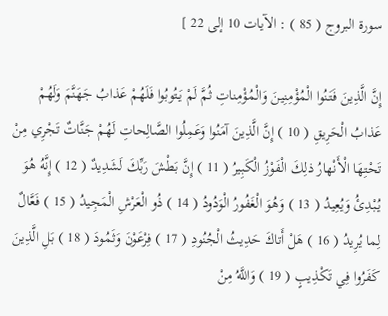سورة البروج ( 85 ) : الآيات 10 إلى 22 ]

إِنَّ الَّذِينَ فَتَنُوا الْمُؤْمِنِينَ وَالْمُؤْمِناتِ ثُمَّ لَمْ يَتُوبُوا فَلَهُمْ عَذابُ جَهَنَّمَ وَلَهُمْ عَذابُ الْحَرِيقِ ( 10 ) إِنَّ الَّذِينَ آمَنُوا وَعَمِلُوا الصَّالِحاتِ لَهُمْ جَنَّاتٌ تَجْرِي مِنْ تَحْتِهَا الْأَنْهارُ ذلِكَ الْفَوْزُ الْكَبِيرُ ( 11 ) إِنَّ بَطْشَ رَبِّكَ لَشَدِيدٌ ( 12 ) إِنَّهُ هُوَ يُبْدِئُ وَيُعِيدُ ( 13 ) وَهُوَ الْغَفُورُ الْوَدُودُ ( 14 ) ذُو الْعَرْشِ الْمَجِيدُ ( 15 ) فَعَّالٌ لِما يُرِيدُ ( 16 ) هَلْ أَتاكَ حَدِيثُ الْجُنُودِ ( 17 ) فِرْعَوْنَ وَثَمُودَ ( 18 ) بَلِ الَّذِينَ كَفَرُوا فِي تَكْذِيبٍ ( 19 ) وَاللَّهُ مِنْ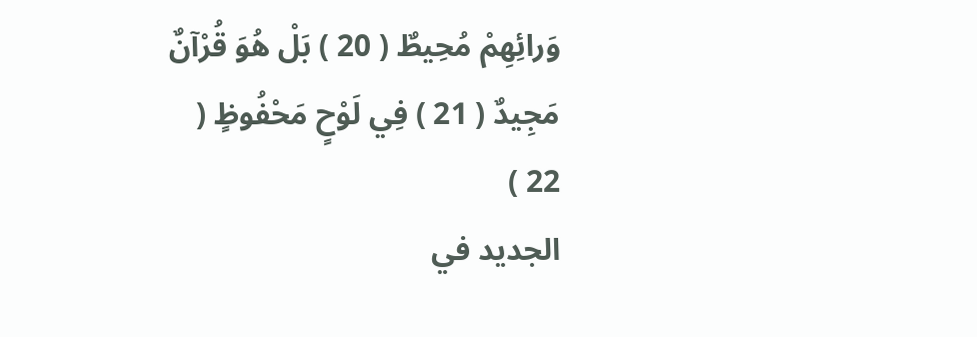وَرائِهِمْ مُحِيطٌ ( 20 ) بَلْ هُوَ قُرْآنٌ مَجِيدٌ ( 21 ) فِي لَوْحٍ مَحْفُوظٍ ( 22 )
الجديد في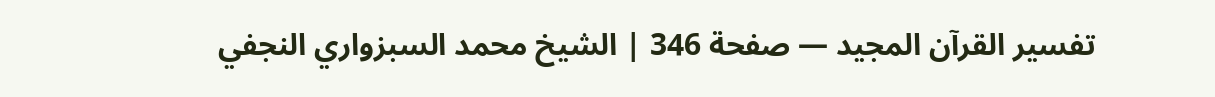تفسير القرآن المجيد — صفحة 346 | الشيخ محمد السبزواري النجفي